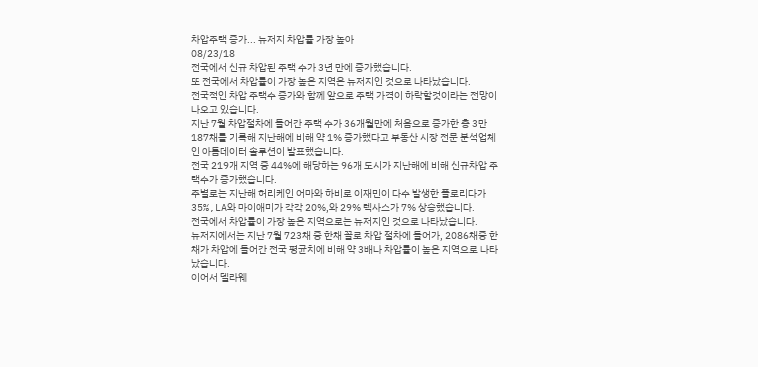차압주택 증가... 뉴저지 차압률 가장 높아
08/23/18
전국에서 신규 차압된 주택 수가 3년 만에 증가했습니다.
또 전국에서 차압률이 가장 높은 지역은 뉴저지인 것으로 나타났습니다.
전국적인 차압 주택수 증가와 함께 앞으로 주택 가격이 하락할것이라는 전망이 나오고 있습니다.
지난 7월 차압절차에 들어간 주택 수가 36개월만에 처음으로 증가한 총 3만187채를 기록해 지난해에 비해 약 1% 증가했다고 부동산 시장 전문 분석업체인 아톰데이터 솔루션이 발표했습니다.
전국 219개 지역 중 44%에 해당하는 96개 도시가 지난해에 비해 신규차압 주택수가 증가했습니다.
주별로는 지난해 허리케인 어마와 하비로 이재민이 다수 발생한 플로리다가 35%,LA와 마이애미가 각각 20%,와 29% 텍사스가 7% 상승했습니다.
전국에서 차압률이 가장 높은 지역으로는 뉴저지인 것으로 나타났습니다.
뉴저지에서는 지난 7월 723채 중 한채 꼴로 차압 절차에 들어가, 2086채중 한채가 차압에 들어간 전국 평균치에 비해 약 3배나 차압률이 높은 지역으로 나타났습니다.
이어서 델라웨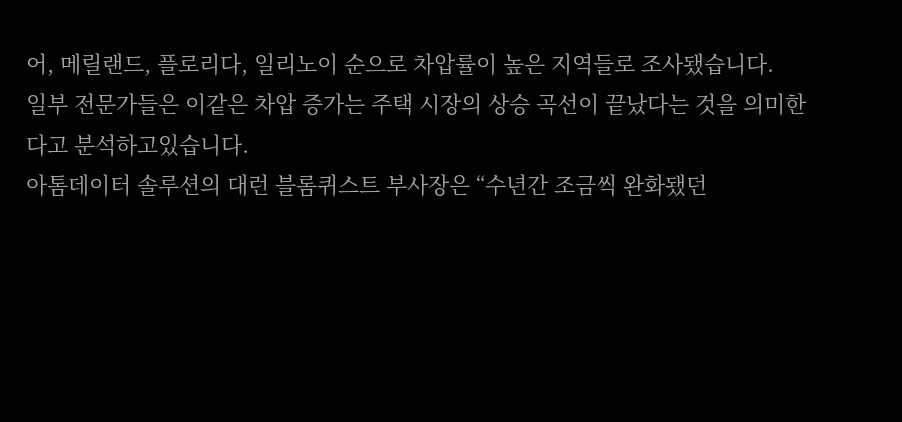어, 메릴랜드, 플로리다, 일리노이 순으로 차압률이 높은 지역들로 조사됐습니다.
일부 전문가들은 이같은 차압 증가는 주택 시장의 상승 곡선이 끝났다는 것을 의미한다고 분석하고있습니다.
아톰데이터 솔루션의 대런 블롬퀴스트 부사장은 “수년간 조금씩 완화됐던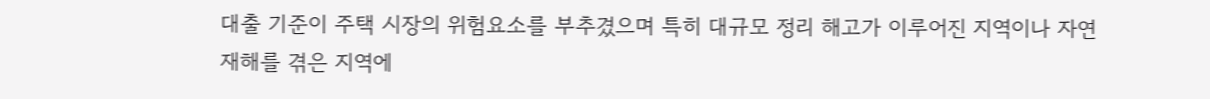대출 기준이 주택 시장의 위험요소를 부추겼으며 특히 대규모 정리 해고가 이루어진 지역이나 자연재해를 겪은 지역에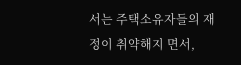서는 주택소유자들의 재정이 취약해지 면서,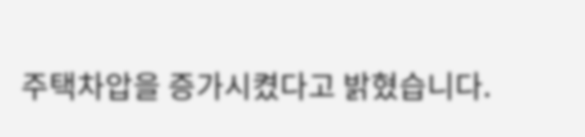주택차압을 증가시켰다고 밝혔습니다.